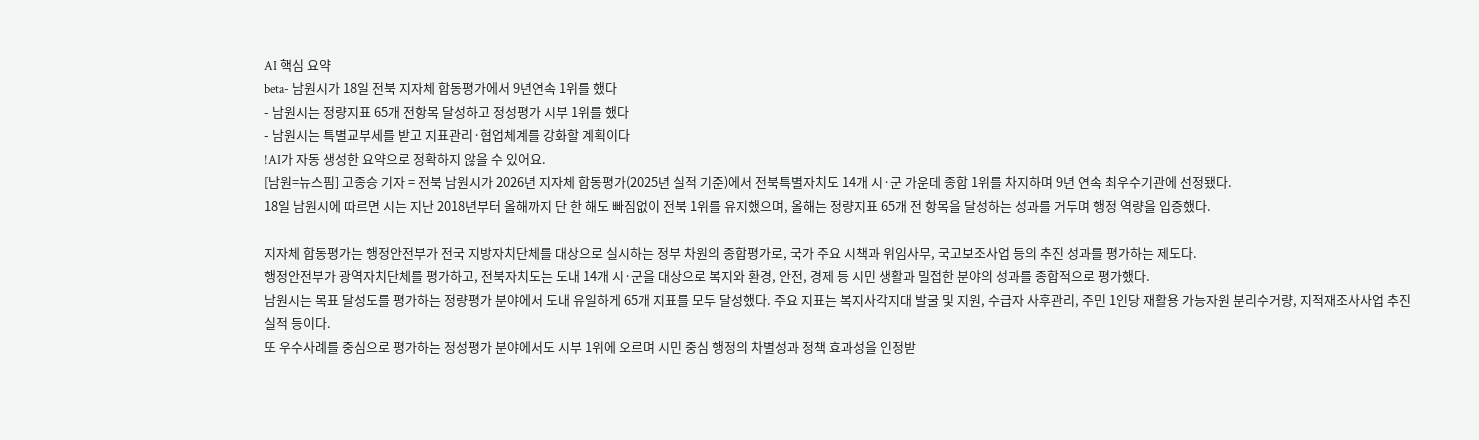AI 핵심 요약
beta- 남원시가 18일 전북 지자체 합동평가에서 9년연속 1위를 했다
- 남원시는 정량지표 65개 전항목 달성하고 정성평가 시부 1위를 했다
- 남원시는 특별교부세를 받고 지표관리·협업체계를 강화할 계획이다
!AI가 자동 생성한 요약으로 정확하지 않을 수 있어요.
[남원=뉴스핌] 고종승 기자 = 전북 남원시가 2026년 지자체 합동평가(2025년 실적 기준)에서 전북특별자치도 14개 시·군 가운데 종합 1위를 차지하며 9년 연속 최우수기관에 선정됐다.
18일 남원시에 따르면 시는 지난 2018년부터 올해까지 단 한 해도 빠짐없이 전북 1위를 유지했으며, 올해는 정량지표 65개 전 항목을 달성하는 성과를 거두며 행정 역량을 입증했다.

지자체 합동평가는 행정안전부가 전국 지방자치단체를 대상으로 실시하는 정부 차원의 종합평가로, 국가 주요 시책과 위임사무, 국고보조사업 등의 추진 성과를 평가하는 제도다.
행정안전부가 광역자치단체를 평가하고, 전북자치도는 도내 14개 시·군을 대상으로 복지와 환경, 안전, 경제 등 시민 생활과 밀접한 분야의 성과를 종합적으로 평가했다.
남원시는 목표 달성도를 평가하는 정량평가 분야에서 도내 유일하게 65개 지표를 모두 달성했다. 주요 지표는 복지사각지대 발굴 및 지원, 수급자 사후관리, 주민 1인당 재활용 가능자원 분리수거량, 지적재조사사업 추진실적 등이다.
또 우수사례를 중심으로 평가하는 정성평가 분야에서도 시부 1위에 오르며 시민 중심 행정의 차별성과 정책 효과성을 인정받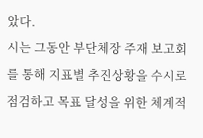았다.
시는 그동안 부단체장 주재 보고회를 통해 지표별 추진상황을 수시로 점검하고 목표 달성을 위한 체계적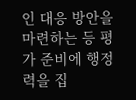인 대응 방안을 마련하는 등 평가 준비에 행정력을 집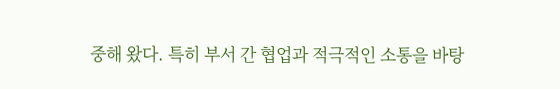중해 왔다. 특히 부서 간 협업과 적극적인 소통을 바탕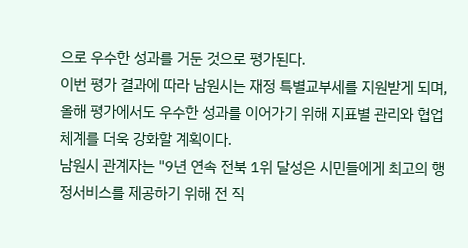으로 우수한 성과를 거둔 것으로 평가된다.
이번 평가 결과에 따라 남원시는 재정 특별교부세를 지원받게 되며, 올해 평가에서도 우수한 성과를 이어가기 위해 지표별 관리와 협업체계를 더욱 강화할 계획이다.
남원시 관계자는 "9년 연속 전북 1위 달성은 시민들에게 최고의 행정서비스를 제공하기 위해 전 직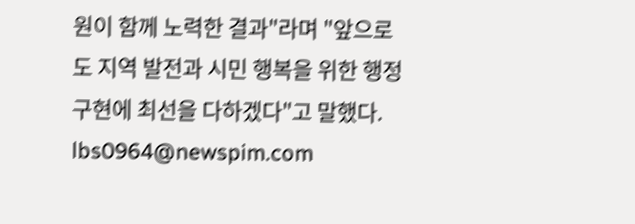원이 함께 노력한 결과"라며 "앞으로도 지역 발전과 시민 행복을 위한 행정 구현에 최선을 다하겠다"고 말했다.
lbs0964@newspim.com